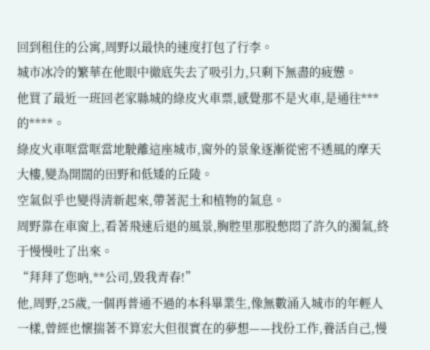回到租住的公寓,周野以最快的速度打包了行李。
城市冰冷的繁華在他眼中徹底失去了吸引力,只剩下無盡的疲憊。
他買了最近一班回老家縣城的綠皮火車票,感覺那不是火車,是通往***的****。
綠皮火車哐當哐當地駛離這座城市,窗外的景象逐漸從密不透風的摩天大樓,變為開闊的田野和低矮的丘陵。
空氣似乎也變得清新起來,帶著泥土和植物的氣息。
周野靠在車窗上,看著飛速后退的風景,胸腔里那股憋悶了許久的濁氣,終于慢慢吐了出來。
“拜拜了您吶,**公司,毀我青春!”
他,周野,25歲,一個再普通不過的本科畢業生,像無數涌入城市的年輕人一樣,曾經也懷揣著不算宏大但很實在的夢想——找份工作,養活自己,慢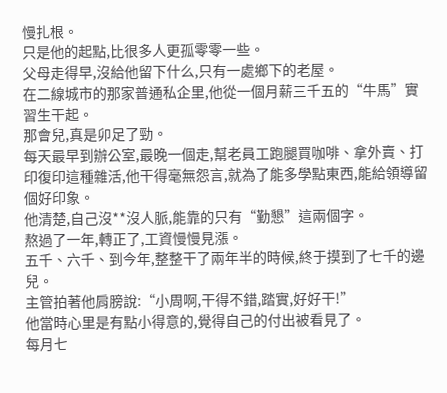慢扎根。
只是他的起點,比很多人更孤零零一些。
父母走得早,沒給他留下什么,只有一處鄉下的老屋。
在二線城市的那家普通私企里,他從一個月薪三千五的“牛馬”實習生干起。
那會兒,真是卯足了勁。
每天最早到辦公室,最晚一個走,幫老員工跑腿買咖啡、拿外賣、打印復印這種雜活,他干得毫無怨言,就為了能多學點東西,能給領導留個好印象。
他清楚,自己沒**沒人脈,能靠的只有“勤懇”這兩個字。
熬過了一年,轉正了,工資慢慢見漲。
五千、六千、到今年,整整干了兩年半的時候,終于摸到了七千的邊兒。
主管拍著他肩膀說:“小周啊,干得不錯,踏實,好好干!”
他當時心里是有點小得意的,覺得自己的付出被看見了。
每月七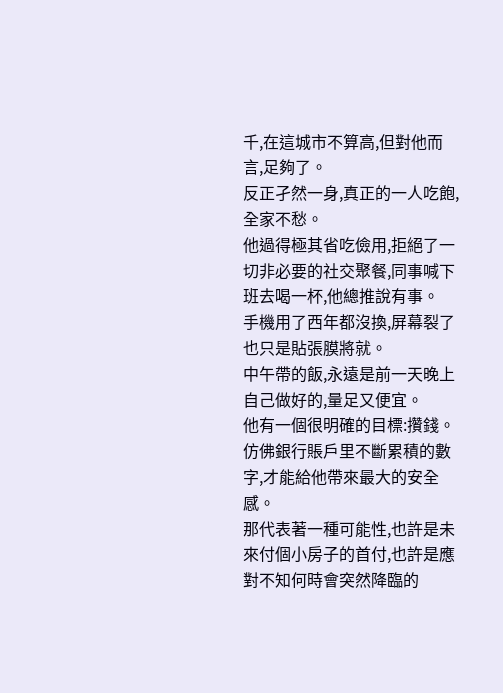千,在這城市不算高,但對他而言,足夠了。
反正孑然一身,真正的一人吃飽,全家不愁。
他過得極其省吃儉用,拒絕了一切非必要的社交聚餐,同事喊下班去喝一杯,他總推說有事。
手機用了西年都沒換,屏幕裂了也只是貼張膜將就。
中午帶的飯,永遠是前一天晚上自己做好的,量足又便宜。
他有一個很明確的目標:攢錢。
仿佛銀行賬戶里不斷累積的數字,才能給他帶來最大的安全感。
那代表著一種可能性,也許是未來付個小房子的首付,也許是應對不知何時會突然降臨的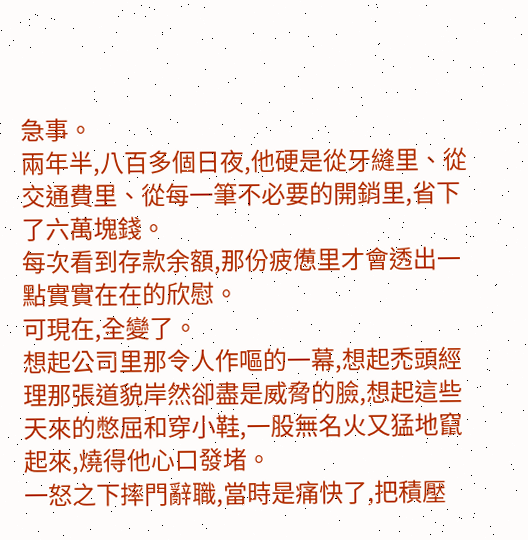急事。
兩年半,八百多個日夜,他硬是從牙縫里、從交通費里、從每一筆不必要的開銷里,省下了六萬塊錢。
每次看到存款余額,那份疲憊里才會透出一點實實在在的欣慰。
可現在,全變了。
想起公司里那令人作嘔的一幕,想起禿頭經理那張道貌岸然卻盡是威脅的臉,想起這些天來的憋屈和穿小鞋,一股無名火又猛地竄起來,燒得他心口發堵。
一怒之下摔門辭職,當時是痛快了,把積壓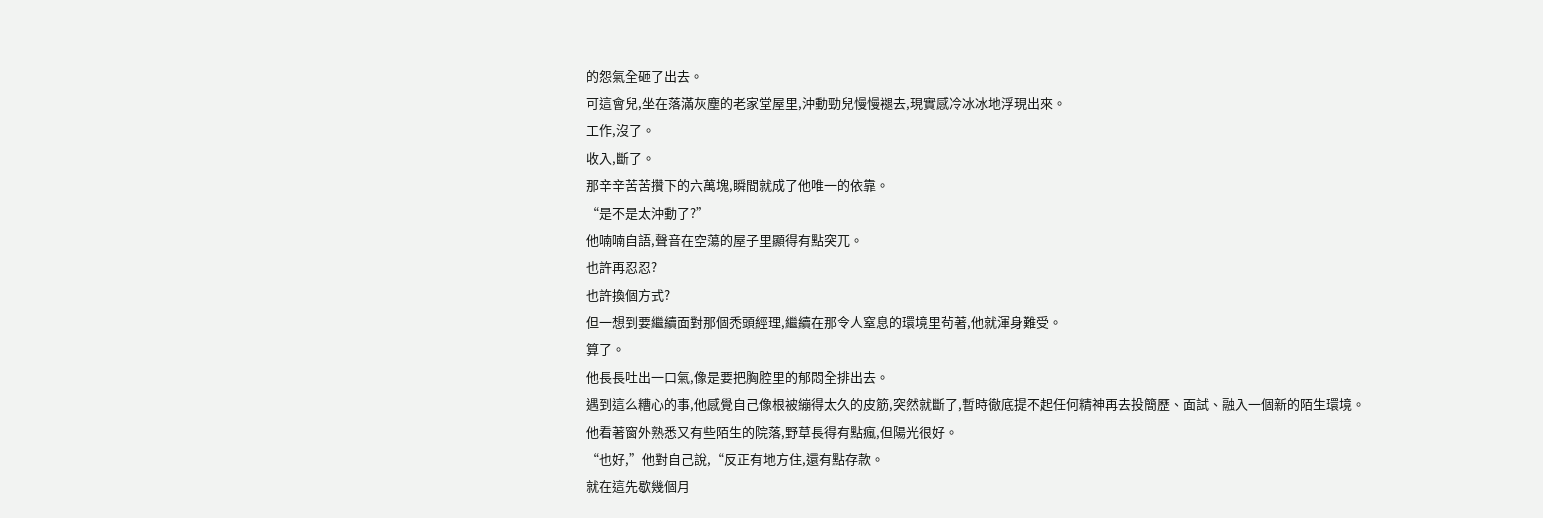的怨氣全砸了出去。
可這會兒,坐在落滿灰塵的老家堂屋里,沖動勁兒慢慢褪去,現實感冷冰冰地浮現出來。
工作,沒了。
收入,斷了。
那辛辛苦苦攢下的六萬塊,瞬間就成了他唯一的依靠。
“是不是太沖動了?”
他喃喃自語,聲音在空蕩的屋子里顯得有點突兀。
也許再忍忍?
也許換個方式?
但一想到要繼續面對那個禿頭經理,繼續在那令人窒息的環境里茍著,他就渾身難受。
算了。
他長長吐出一口氣,像是要把胸腔里的郁悶全排出去。
遇到這么糟心的事,他感覺自己像根被繃得太久的皮筋,突然就斷了,暫時徹底提不起任何精神再去投簡歷、面試、融入一個新的陌生環境。
他看著窗外熟悉又有些陌生的院落,野草長得有點瘋,但陽光很好。
“也好,”他對自己說,“反正有地方住,還有點存款。
就在這先歇幾個月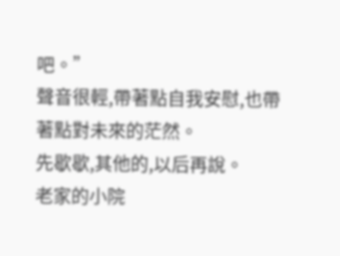吧。”
聲音很輕,帶著點自我安慰,也帶著點對未來的茫然。
先歇歇,其他的,以后再說。
老家的小院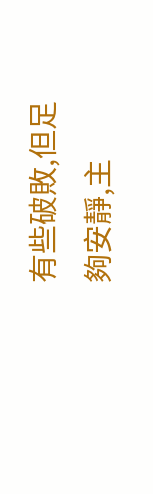有些破敗,但足夠安靜,主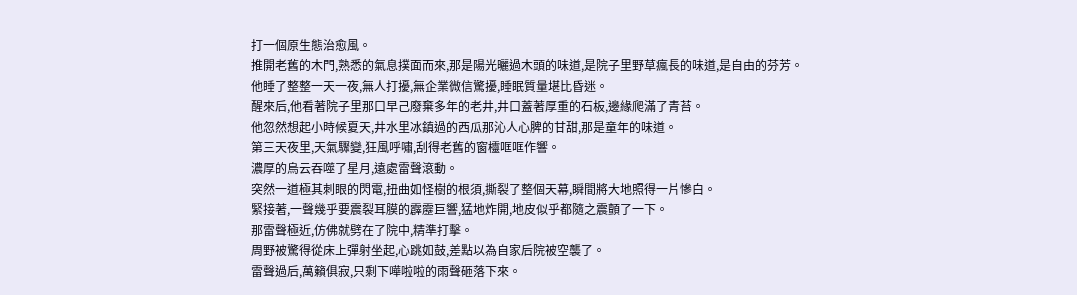打一個原生態治愈風。
推開老舊的木門,熟悉的氣息撲面而來,那是陽光曬過木頭的味道,是院子里野草瘋長的味道,是自由的芬芳。
他睡了整整一天一夜,無人打擾,無企業微信驚擾,睡眠質量堪比昏迷。
醒來后,他看著院子里那口早己廢棄多年的老井,井口蓋著厚重的石板,邊緣爬滿了青苔。
他忽然想起小時候夏天,井水里冰鎮過的西瓜那沁人心脾的甘甜,那是童年的味道。
第三天夜里,天氣驟變,狂風呼嘯,刮得老舊的窗欞哐哐作響。
濃厚的烏云吞噬了星月,遠處雷聲滾動。
突然一道極其刺眼的閃電,扭曲如怪樹的根須,撕裂了整個天幕,瞬間將大地照得一片慘白。
緊接著,一聲幾乎要震裂耳膜的霹靂巨響,猛地炸開,地皮似乎都隨之震顫了一下。
那雷聲極近,仿佛就劈在了院中,精準打擊。
周野被驚得從床上彈射坐起,心跳如鼓,差點以為自家后院被空襲了。
雷聲過后,萬籟俱寂,只剩下嘩啦啦的雨聲砸落下來。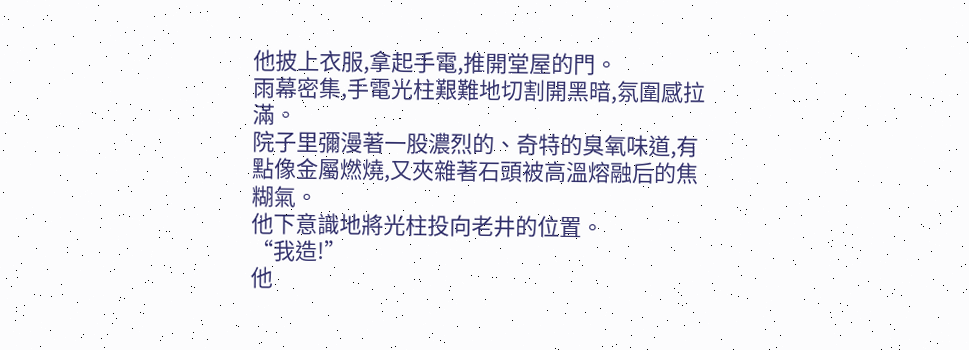他披上衣服,拿起手電,推開堂屋的門。
雨幕密集,手電光柱艱難地切割開黑暗,氛圍感拉滿。
院子里彌漫著一股濃烈的、奇特的臭氧味道,有點像金屬燃燒,又夾雜著石頭被高溫熔融后的焦糊氣。
他下意識地將光柱投向老井的位置。
“我造!”
他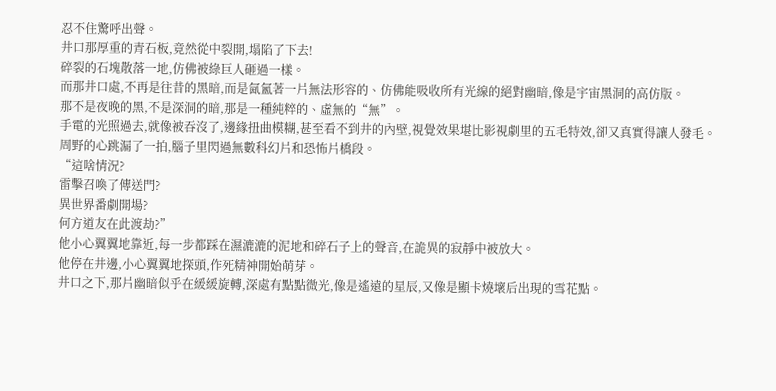忍不住驚呼出聲。
井口那厚重的青石板,竟然從中裂開,塌陷了下去!
碎裂的石塊散落一地,仿佛被綠巨人砸過一樣。
而那井口處,不再是往昔的黑暗,而是氤氳著一片無法形容的、仿佛能吸收所有光線的絕對幽暗,像是宇宙黑洞的高仿版。
那不是夜晚的黑,不是深洞的暗,那是一種純粹的、虛無的“無”。
手電的光照過去,就像被吞沒了,邊緣扭曲模糊,甚至看不到井的內壁,視覺效果堪比影視劇里的五毛特效,卻又真實得讓人發毛。
周野的心跳漏了一拍,腦子里閃過無數科幻片和恐怖片橋段。
“這啥情況?
雷擊召喚了傳送門?
異世界番劇開場?
何方道友在此渡劫?”
他小心翼翼地靠近,每一步都踩在濕漉漉的泥地和碎石子上的聲音,在詭異的寂靜中被放大。
他停在井邊,小心翼翼地探頭,作死精神開始萌芽。
井口之下,那片幽暗似乎在緩緩旋轉,深處有點點微光,像是遙遠的星辰,又像是顯卡燒壞后出現的雪花點。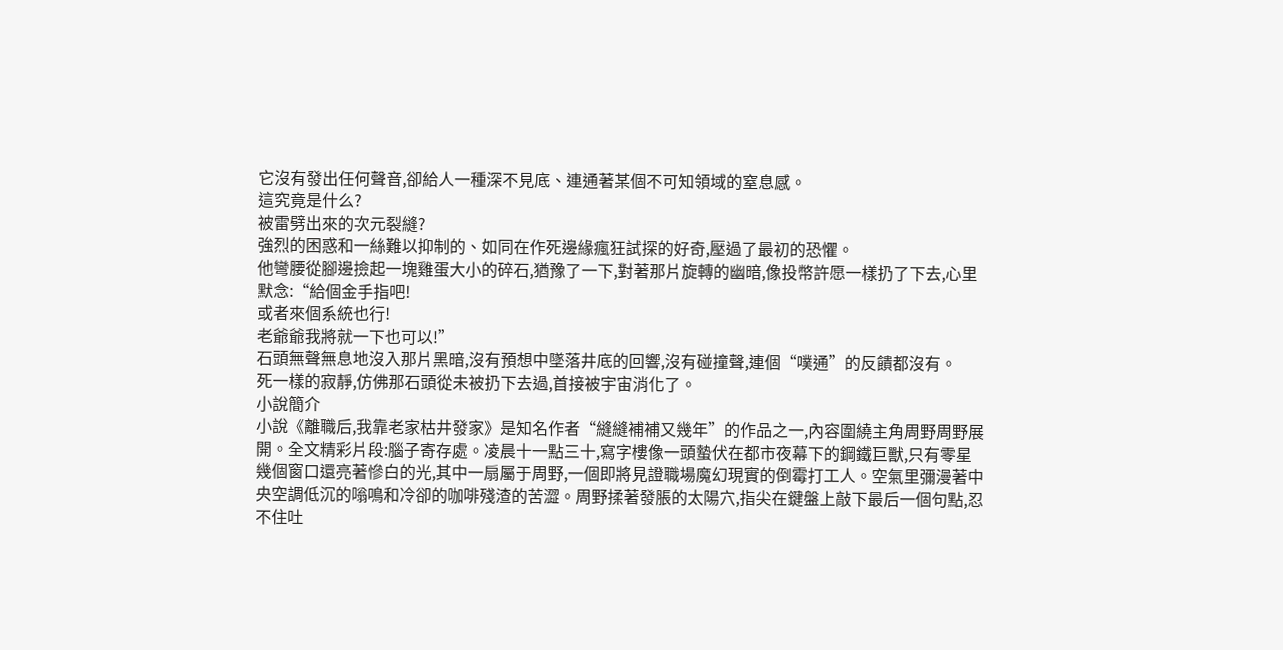它沒有發出任何聲音,卻給人一種深不見底、連通著某個不可知領域的窒息感。
這究竟是什么?
被雷劈出來的次元裂縫?
強烈的困惑和一絲難以抑制的、如同在作死邊緣瘋狂試探的好奇,壓過了最初的恐懼。
他彎腰從腳邊撿起一塊雞蛋大小的碎石,猶豫了一下,對著那片旋轉的幽暗,像投幣許愿一樣扔了下去,心里默念:“給個金手指吧!
或者來個系統也行!
老爺爺我將就一下也可以!”
石頭無聲無息地沒入那片黑暗,沒有預想中墜落井底的回響,沒有碰撞聲,連個“噗通”的反饋都沒有。
死一樣的寂靜,仿佛那石頭從未被扔下去過,首接被宇宙消化了。
小說簡介
小說《離職后,我靠老家枯井發家》是知名作者“縫縫補補又幾年”的作品之一,內容圍繞主角周野周野展開。全文精彩片段:腦子寄存處。凌晨十一點三十,寫字樓像一頭蟄伏在都市夜幕下的鋼鐵巨獸,只有零星幾個窗口還亮著慘白的光,其中一扇屬于周野,一個即將見證職場魔幻現實的倒霉打工人。空氣里彌漫著中央空調低沉的嗡鳴和冷卻的咖啡殘渣的苦澀。周野揉著發脹的太陽穴,指尖在鍵盤上敲下最后一個句點,忍不住吐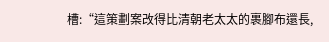槽:“這策劃案改得比清朝老太太的裹腳布還長,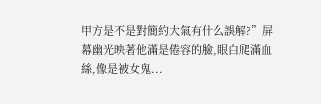甲方是不是對簡約大氣有什么誤解?”屏幕幽光映著他滿是倦容的臉,眼白爬滿血絲,像是被女鬼...